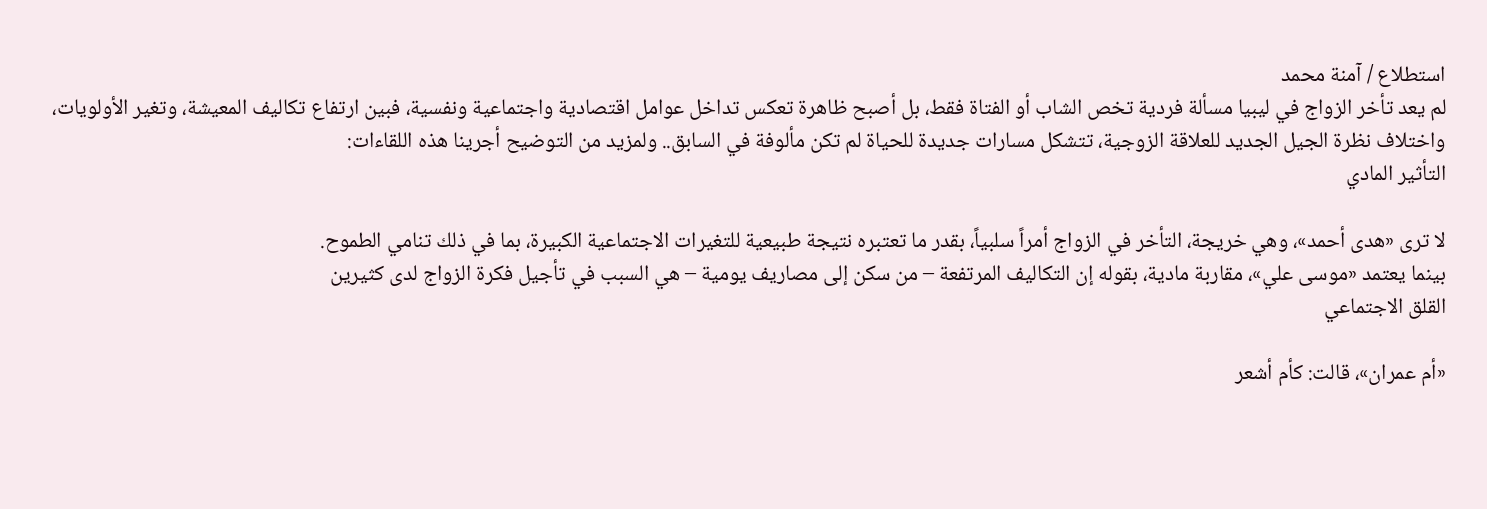استطلاع / آمنة محمد
لم يعد تأخر الزواج في ليبيا مسألة فردية تخص الشاب أو الفتاة فقط، بل أصبح ظاهرة تعكس تداخل عوامل اقتصادية واجتماعية ونفسية، فبين ارتفاع تكاليف المعيشة، وتغير الأولويات، واختلاف نظرة الجيل الجديد للعلاقة الزوجية، تتشكل مسارات جديدة للحياة لم تكن مألوفة في السابق.. ولمزيد من التوضيح أجرينا هذه اللقاءات:
التأثير المادي

لا ترى «هدى أحمد»، وهي خريجة، التأخر في الزواج أمراً سلبياً، بقدر ما تعتبره نتيجة طبيعية للتغيرات الاجتماعية الكبيرة، بما في ذلك تنامي الطموح.
بينما يعتمد «موسى علي»، مقاربة مادية، بقوله إن التكاليف المرتفعة – من سكن إلى مصاريف يومية – هي السبب في تأجيل فكرة الزواج لدى كثيرين
القلق الاجتماعي

«أم عمران»، قالت: كأم أشعر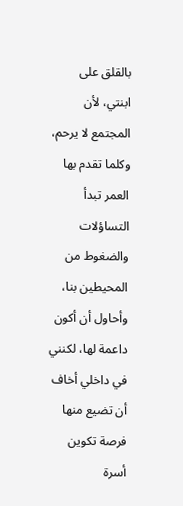بالقلق على ابنتي، لأن المجتمع لا يرحم، وكلما تقدم بها العمر تبدأ التساؤلات والضغوط من المحيطين بنا، وأحاول أن أكون داعمة لها، لكنني في داخلي أخاف أن تضيع منها فرصة تكوين أسرة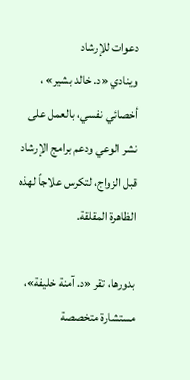دعوات للإرشاد
وينادي «د. خالد بشير» ، أخصائي نفسي، بالعمل على نشر الوعي ودعم برامج الإرشاد قبل الزواج، لتكرس علاجاً لهذه الظاهرة المقلقة.

بدورها، تقر «د. آمنة خليفة»، مستشارة متخصصة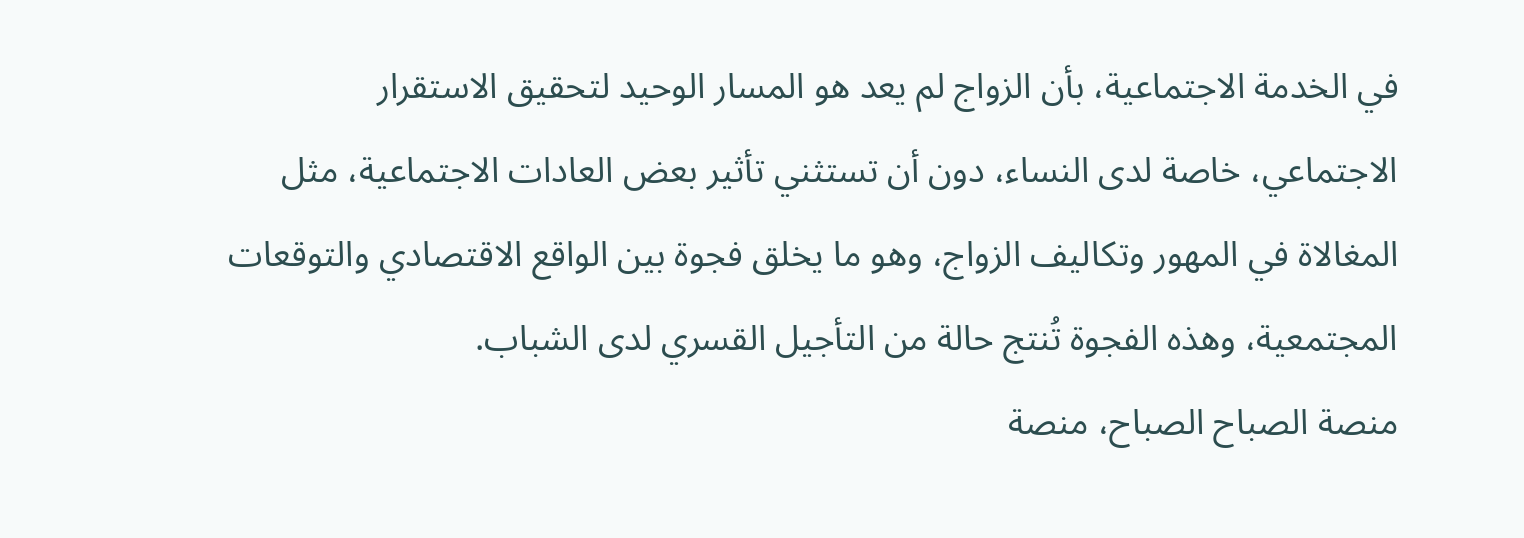في الخدمة الاجتماعية، بأن الزواج لم يعد هو المسار الوحيد لتحقيق الاستقرار الاجتماعي، خاصة لدى النساء، دون أن تستثني تأثير بعض العادات الاجتماعية، مثل المغالاة في المهور وتكاليف الزواج، وهو ما يخلق فجوة بين الواقع الاقتصادي والتوقعات المجتمعية، وهذه الفجوة تُنتج حالة من التأجيل القسري لدى الشباب.
منصة الصباح الصباح، منصة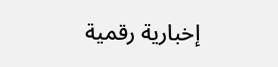إخبارية رقمية